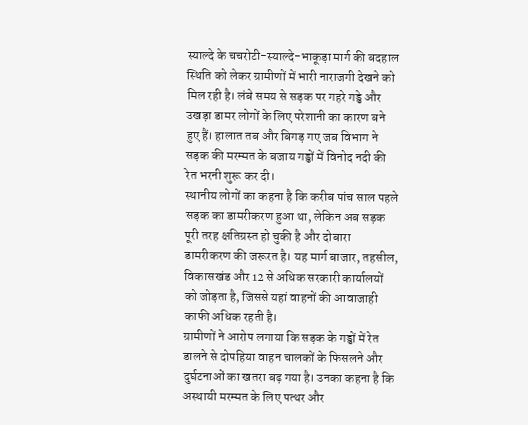स्याल्दे के चचरोटी-स्याल्दे-भाकूड़ा मार्ग की बदहाल स्थिति को लेकर ग्रामीणों में भारी नाराजगी देखने को मिल रही है। लंबे समय से सड़क पर गहरे गड्ढे और उखड़ा डामर लोगों के लिए परेशानी का कारण बने हुए हैं। हालात तब और बिगड़ गए जब विभाग ने सड़क की मरम्मत के बजाय गड्ढों में विनोद नदी की रेत भरनी शुरू कर दी।
स्थानीय लोगों का कहना है कि करीब पांच साल पहले सड़क का डामरीकरण हुआ था, लेकिन अब सड़क पूरी तरह क्षतिग्रस्त हो चुकी है और दोबारा डामरीकरण की जरूरत है। यह मार्ग बाजार, तहसील, विकासखंड और 12 से अधिक सरकारी कार्यालयों को जोड़ता है, जिससे यहां वाहनों की आवाजाही काफी अधिक रहती है।
ग्रामीणों ने आरोप लगाया कि सड़क के गड्ढों में रेत डालने से दोपहिया वाहन चालकों के फिसलने और दुर्घटनाओं का खतरा बढ़ गया है। उनका कहना है कि अस्थायी मरम्मत के लिए पत्थर और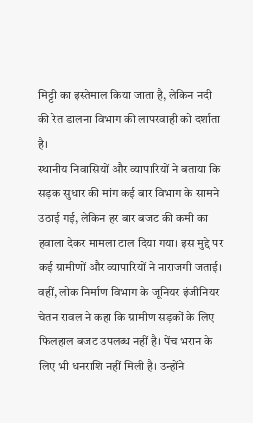मिट्टी का इस्तेमाल किया जाता है, लेकिन नदी की रेत डालना विभाग की लापरवाही को दर्शाता है।
स्थानीय निवासियों और व्यापारियों ने बताया कि सड़क सुधार की मांग कई बार विभाग के सामने उठाई गई, लेकिन हर बार बजट की कमी का हवाला देकर मामला टाल दिया गया। इस मुद्दे पर कई ग्रामीणों और व्यापारियों ने नाराजगी जताई।
वहीं, लोक निर्माण विभाग के जूनियर इंजीनियर चेतन रावल ने कहा कि ग्रामीण सड़कों के लिए फिलहाल बजट उपलब्ध नहीं है। पेंच भरान के लिए भी धनराशि नहीं मिली है। उन्होंने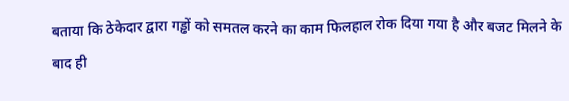बताया कि ठेकेदार द्वारा गड्ढों को समतल करने का काम फिलहाल रोक दिया गया है और बजट मिलने के बाद ही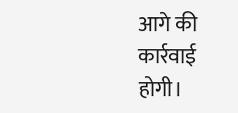आगे की कार्रवाई होगी।